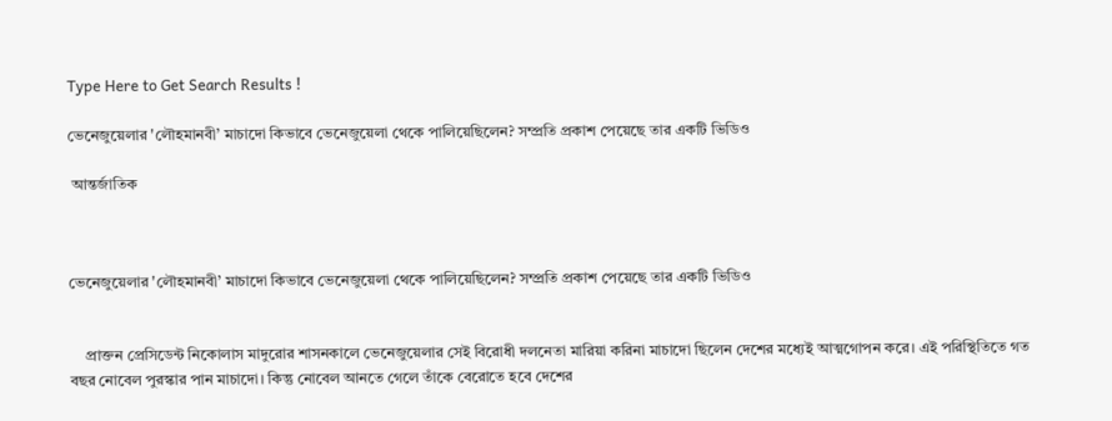Type Here to Get Search Results !

ভেনেজুয়েলার 'লৌহমানবী’ মাচাদো কিভাবে ভেনেজুয়েলা থেকে পালিয়েছিলেন? সম্প্রতি প্রকাশ পেয়েছে তার একটি ভিডিও

 আন্তর্জাতিক



ভেনেজুয়েলার 'লৌহমানবী’ মাচাদো কিভাবে ভেনেজুয়েলা থেকে পালিয়েছিলেন? সম্প্রতি প্রকাশ পেয়েছে তার একটি ভিডিও


    প্রাক্তন প্রেসিডেন্ট নিকোলাস মাদুরোর শাসনকালে ভেনেজুয়েলার সেই বিরোধী দলনেতা মারিয়া করিনা মাচাদো ছিলেন দেশের মধ্যেই আত্মগোপন করে। এই পরিস্থিতিতে গত বছর নোবেল পুরস্কার পান মাচাদো। কিন্তু নোবেল আনতে গেলে তাঁকে বেরোতে হবে দেশের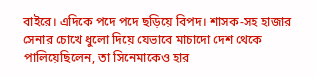বাইরে। এদিকে পদে পদে ছড়িয়ে বিপদ। শাসক-সহ হাজার সেনার চোখে ধুলো দিয়ে যেভাবে মাচাদো দেশ থেকে পালিয়েছিলেন, তা সিনেমাকেও হার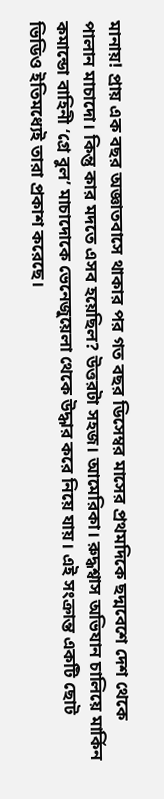মানায়! প্রায় এক বছর অজ্ঞাতবাসে থাকার পর গত বছর ডিসেম্বর মাসের প্রথমদিকে ছদ্মবেশে দেশ থেকে পালান মাচাদো। কিন্তু কার মদতে এসব হয়েছিল? উত্তরটা সহজ। আমেরিকা। রুদ্ধশ্বাস অভিযান চালিয়ে মার্কিন কমান্ডো বাহিনী ‘গ্রে বুল’ মাচাদোকে ভেনেজুয়েলা থেকে উদ্ধার করে নিয়ে যায়। এই সংক্রান্ত একটি ছোট ভিডিও ইতিমধ্যেই তারা প্রকাশ করেছে।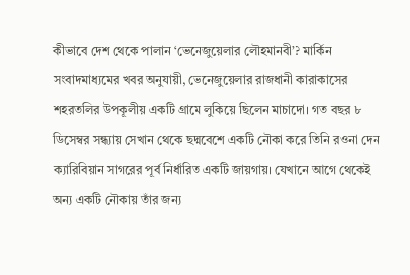কীভাবে দেশ থেকে পালান ‘ভেনেজুয়েলার লৌহমানবী’? মার্কিন সংবাদমাধ্যমের খবর অনুযায়ী, ভেনেজুয়েলার রাজধানী কারাকাসের শহরতলির উপকূলীয় একটি গ্রামে লুকিয়ে ছিলেন মাচাদো। গত বছর ৮ ডিসেম্বর সন্ধ্যায় সেখান থেকে ছদ্মবেশে একটি নৌকা করে তিনি রওনা দেন ক্যারিবিয়ান সাগরের পূর্ব নির্ধারিত একটি জায়গায়। যেখানে আগে থেকেই অন্য একটি নৌকায় তাঁর জন্য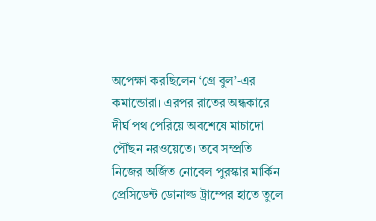অপেক্ষা করছিলেন ‘গ্রে বুল’-এর কমান্ডোরা। এরপর রাতের অন্ধকারে দীর্ঘ পথ পেরিয়ে অবশেষে মাচাদো পৌঁছন নরওয়েতে। তবে সম্প্রতি নিজের অর্জিত নোবেল পুরস্কার মার্কিন প্রেসিডেন্ট ডোনাল্ড ট্রাম্পের হাতে তুলে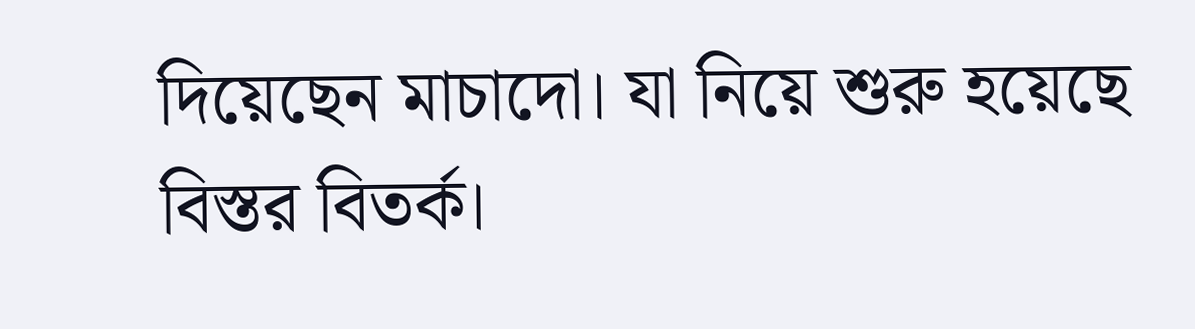দিয়েছেন মাচাদো। যা নিয়ে শুরু হয়েছে বিস্তর বিতর্ক।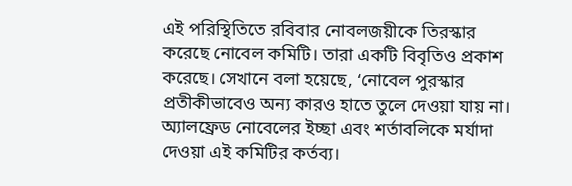এই পরিস্থিতিতে রবিবার নোবলজয়ীকে তিরস্কার করেছে নোবেল কমিটি। তারা একটি বিবৃতিও প্রকাশ করেছে। সেখানে বলা হয়েছে, ‘নোবেল পুরস্কার প্রতীকীভাবেও অন্য কারও হাতে তুলে দেওয়া যায় না। অ্যালফ্রেড নোবেলের ইচ্ছা এবং শর্তাবলিকে মর্যাদা দেওয়া এই কমিটির কর্তব্য।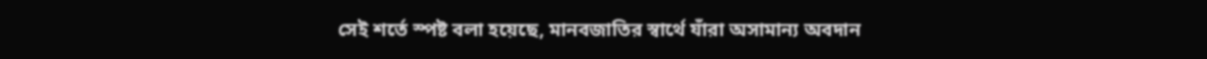সেই শর্তে স্পষ্ট বলা হয়েছে, মানবজাতির স্বার্থে যাঁরা অসামান্য অবদান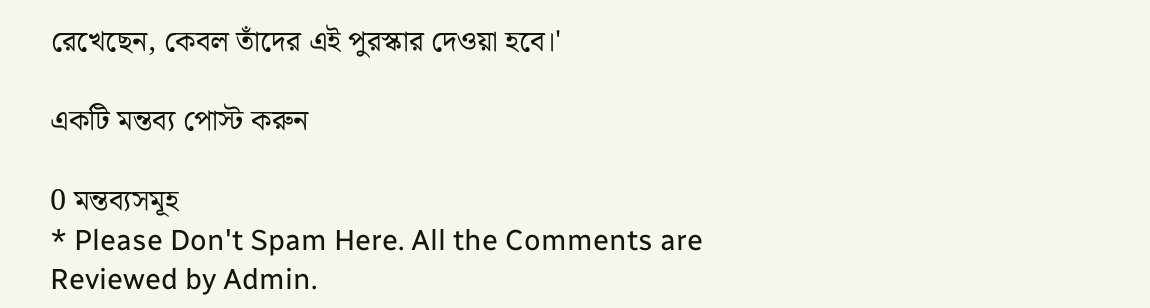রেখেছেন, কেবল তাঁদের এই পুরস্কার দেওয়া হবে।'

একটি মন্তব্য পোস্ট করুন

0 মন্তব্যসমূহ
* Please Don't Spam Here. All the Comments are Reviewed by Admin.